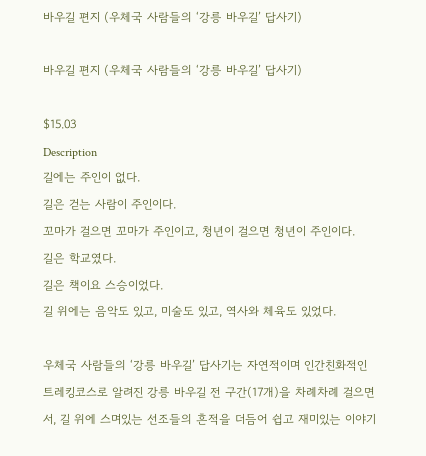바우길 편지 (우체국 사람들의 ‘강릉 바우길’ 답사기)

바우길 편지 (우체국 사람들의 ‘강릉 바우길’ 답사기)

$15.03
Description
길에는 주인이 없다.
길은 걷는 사람이 주인이다.
꼬마가 걸으면 꼬마가 주인이고, 청년이 걸으면 청년이 주인이다.
길은 학교였다.
길은 책이요 스승이었다.
길 위에는 음악도 있고, 미술도 있고, 역사와 체육도 있었다.

우체국 사람들의 ‘강릉 바우길’ 답사기는 자연적이며 인간친화적인 트레킹코스로 알려진 강릉 바우길 전 구간(17개)을 차례차례 걸으면서, 길 위에 스며있는 선조들의 흔적을 더듬어 쉽고 재미있는 이야기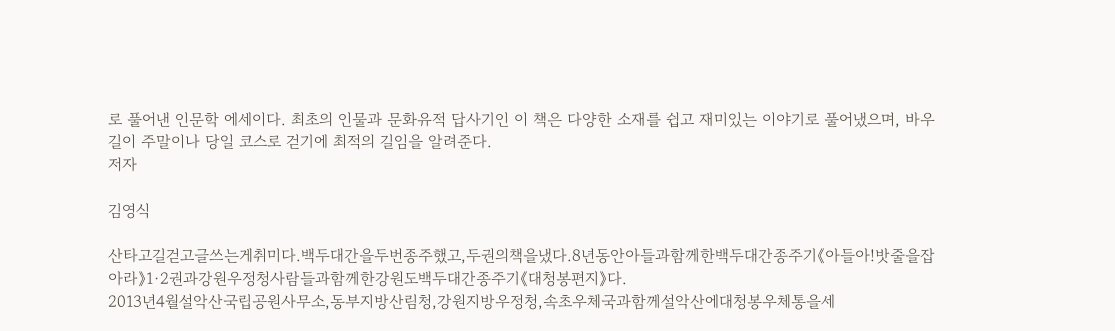로 풀어낸 인문학 에세이다. 최초의 인물과 문화유적 답사기인 이 책은 다양한 소재를 쉽고 재미있는 이야기로 풀어냈으며, 바우길이 주말이나 당일 코스로 걷기에 최적의 길임을 알려준다.
저자

김영식

산타고길걷고글쓰는게취미다.백두대간을두번종주했고,두권의책을냈다.8년동안아들과함께한백두대간종주기《아들아!밧줄을잡아라》1·2권과강원우정청사람들과함께한강원도백두대간종주기《대청봉편지》다.
2013년4월설악산국립공원사무소,동부지방산림청,강원지방우정청,속초우체국과함께설악산에대청봉우체통을세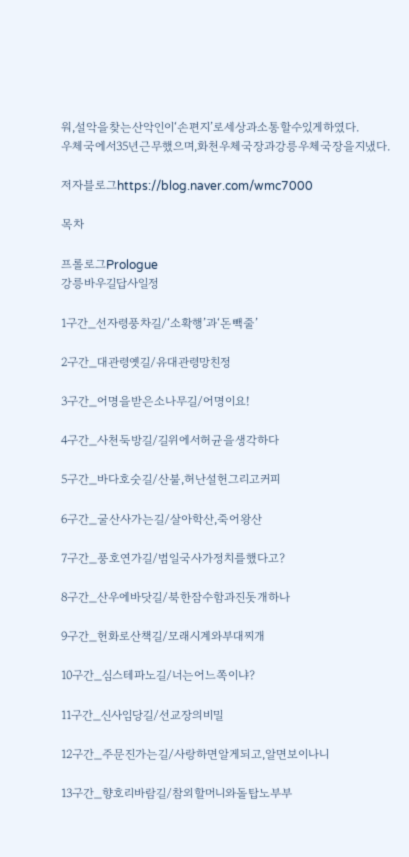워,설악을찾는산악인이‘손편지’로세상과소통할수있게하였다.
우체국에서35년근무했으며,화천우체국장과강릉우체국장을지냈다.

저자블로그https://blog.naver.com/wmc7000

목차

프롤로그Prologue
강릉바우길답사일정

1구간_선자령풍차길/‘소확행’과‘돈빽줄’

2구간_대관령옛길/유대관령망친정

3구간_어명을받은소나무길/어명이요!

4구간_사천둑방길/길위에서허균을생각하다

5구간_바다호숫길/산불,허난설헌그리고커피

6구간_굴산사가는길/살아학산,죽어왕산

7구간_풍호연가길/범일국사가정치를했다고?

8구간_산우에바닷길/북한잠수함과진돗개하나

9구간_헌화로산책길/모래시계와부대찌개

10구간_심스테파노길/너는어느쪽이냐?

11구간_신사임당길/선교장의비밀

12구간_주문진가는길/사랑하면알게되고,알면보이나니

13구간_향호리바람길/참외할머니와돌탑노부부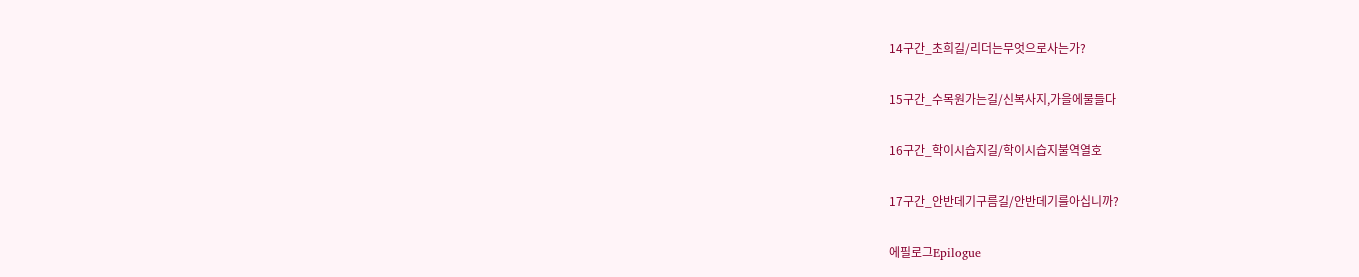14구간_초희길/리더는무엇으로사는가?

15구간_수목원가는길/신복사지,가을에물들다

16구간_학이시습지길/학이시습지불역열호

17구간_안반데기구름길/안반데기를아십니까?

에필로그Epilogue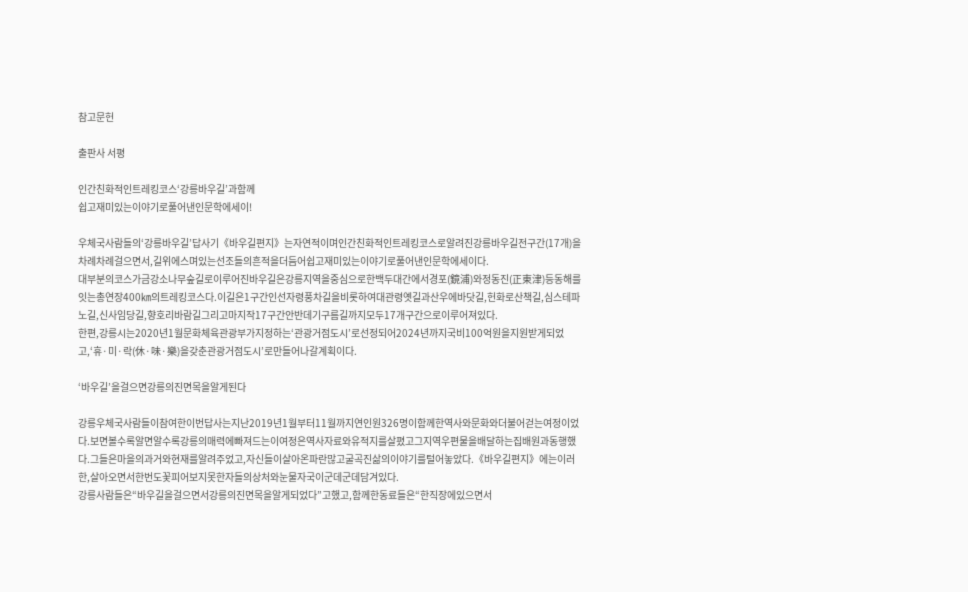참고문헌

출판사 서평

인간친화적인트레킹코스‘강릉바우길’과함께
쉽고재미있는이야기로풀어낸인문학에세이!

우체국사람들의‘강릉바우길’답사기《바우길편지》는자연적이며인간친화적인트레킹코스로알려진강릉바우길전구간(17개)을차례차례걸으면서,길위에스며있는선조들의흔적을더듬어쉽고재미있는이야기로풀어낸인문학에세이다.
대부분의코스가금강소나무숲길로이루어진바우길은강릉지역을중심으로한백두대간에서경포(鏡浦)와정동진(正東津)등동해를잇는총연장400㎞의트레킹코스다.이길은1구간인선자령풍차길을비롯하여대관령옛길과산우에바닷길,헌화로산책길,심스테파노길,신사임당길,향호리바람길그리고마지작17구간안반데기구름길까지모두17개구간으로이루어져있다.
한편,강릉시는2020년1월문화체육관광부가지정하는‘관광거점도시’로선정되어2024년까지국비100억원을지원받게되었고,‘휴·미·락(休·味·樂)을갖춘관광거점도시’로만들어나갈계획이다.

‘바우길’을걸으면강릉의진면목을알게된다

강릉우체국사람들이참여한이번답사는지난2019년1월부터11월까지연인원326명이함께한역사와문화와더불어걷는여정이었다.보면볼수록알면알수록강릉의매력에빠져드는이여정은역사자료와유적지를살폈고그지역우편물을배달하는집배원과동행했다.그들은마을의과거와현재를알려주었고,자신들이살아온파란많고굴곡진삶의이야기를털어놓았다.《바우길편지》에는이러한,살아오면서한번도꽃피어보지못한자들의상처와눈물자국이군데군데담겨있다.
강릉사람들은“바우길을걸으면서강릉의진면목을알게되었다”고했고,함께한동료들은“한직장에있으면서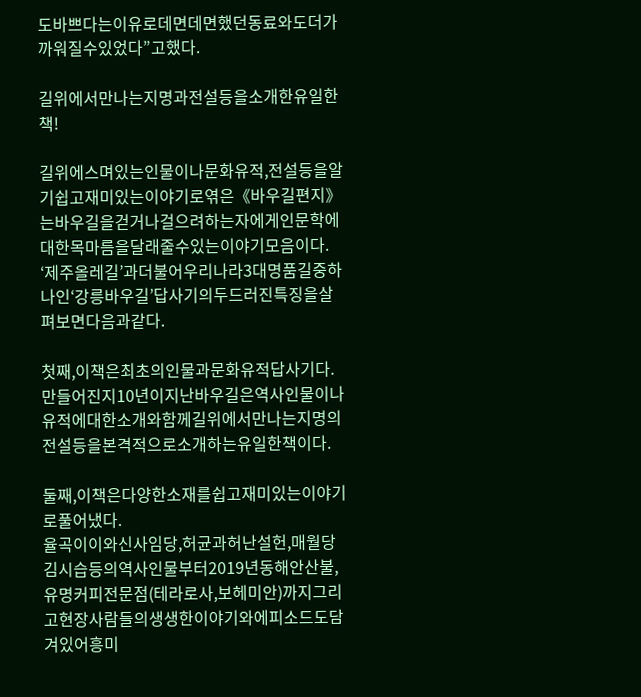도바쁘다는이유로데면데면했던동료와도더가까워질수있었다”고했다.

길위에서만나는지명과전설등을소개한유일한책!

길위에스며있는인물이나문화유적,전설등을알기쉽고재미있는이야기로엮은《바우길편지》는바우길을걷거나걸으려하는자에게인문학에대한목마름을달래줄수있는이야기모음이다.
‘제주올레길’과더불어우리나라3대명품길중하나인‘강릉바우길’답사기의두드러진특징을살펴보면다음과같다.

첫째,이책은최초의인물과문화유적답사기다.
만들어진지10년이지난바우길은역사인물이나유적에대한소개와함께길위에서만나는지명의전설등을본격적으로소개하는유일한책이다.

둘째,이책은다양한소재를쉽고재미있는이야기로풀어냈다.
율곡이이와신사임당,허균과허난설헌,매월당김시습등의역사인물부터2019년동해안산불,유명커피전문점(테라로사,보헤미안)까지그리고현장사람들의생생한이야기와에피소드도담겨있어흥미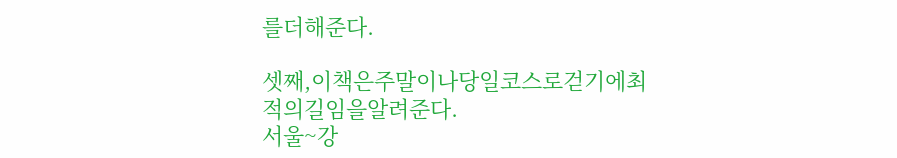를더해준다.

셋째,이책은주말이나당일코스로걷기에최적의길임을알려준다.
서울~강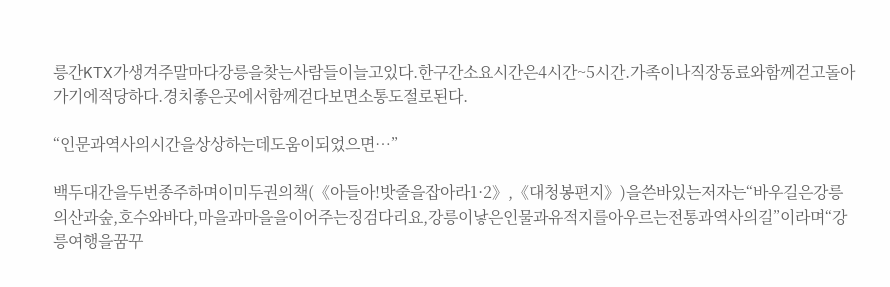릉간KTX가생겨주말마다강릉을찾는사람들이늘고있다.한구간소요시간은4시간~5시간.가족이나직장동료와함께걷고돌아가기에적당하다.경치좋은곳에서함께걷다보면소통도절로된다.

“인문과역사의시간을상상하는데도움이되었으면…”

백두대간을두번종주하며이미두권의책(《아들아!밧줄을잡아라1·2》,《대청봉편지》)을쓴바있는저자는“바우길은강릉의산과숲,호수와바다,마을과마을을이어주는징검다리요,강릉이낳은인물과유적지를아우르는전통과역사의길”이라며“강릉여행을꿈꾸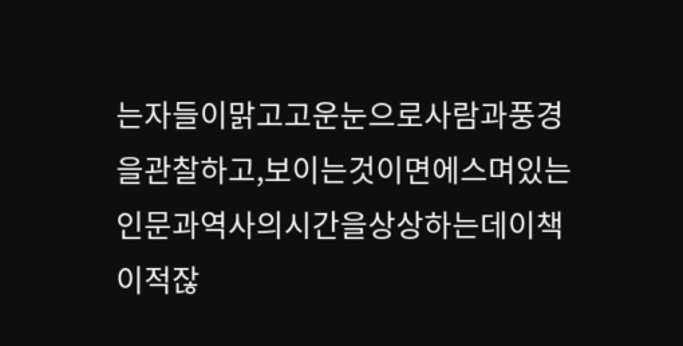는자들이맑고고운눈으로사람과풍경을관찰하고,보이는것이면에스며있는인문과역사의시간을상상하는데이책이적잖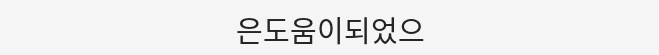은도움이되었으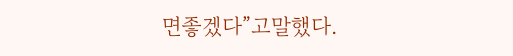면좋겠다”고말했다.